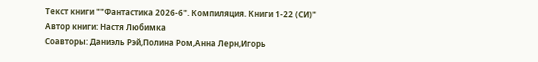Текст книги ""Фантастика 2026-6". Компиляция. Книги 1-22 (СИ)"
Автор книги: Настя Любимка
Соавторы: Даниэль Рэй,Полина Ром,Анна Лерн,Игорь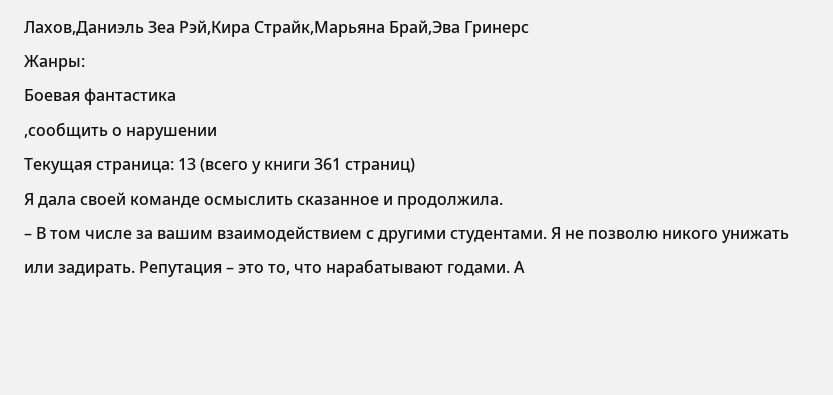Лахов,Даниэль Зеа Рэй,Кира Страйк,Марьяна Брай,Эва Гринерс
Жанры:
Боевая фантастика
,сообщить о нарушении
Текущая страница: 13 (всего у книги 361 страниц)
Я дала своей команде осмыслить сказанное и продолжила.
– В том числе за вашим взаимодействием с другими студентами. Я не позволю никого унижать или задирать. Репутация – это то, что нарабатывают годами. А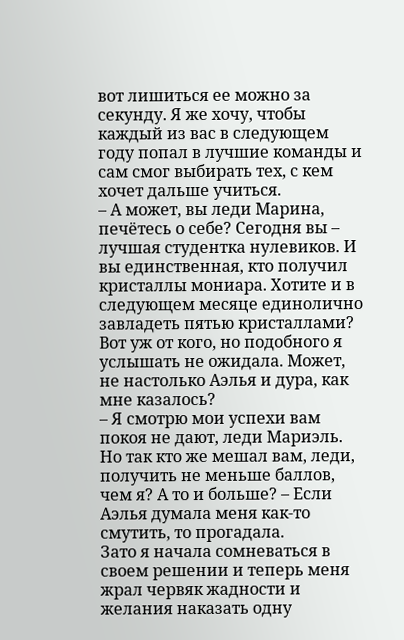вот лишиться ее можно за секунду. Я же хочу, чтобы каждый из вас в следующем году попал в лучшие команды и сам смог выбирать тех, с кем хочет дальше учиться.
– А может, вы леди Марина, печётесь о себе? Сегодня вы – лучшая студентка нулевиков. И вы единственная, кто получил кристаллы мониара. Хотите и в следующем месяце единолично завладеть пятью кристаллами?
Вот уж от кого, но подобного я услышать не ожидала. Может, не настолько Аэлья и дура, как мне казалось?
– Я смотрю мои успехи вам покоя не дают, леди Мариэль. Но так кто же мешал вам, леди, получить не меньше баллов, чем я? А то и больше? – Если Аэлья думала меня как-то смутить, то прогадала.
Зато я начала сомневаться в своем решении и теперь меня жрал червяк жадности и желания наказать одну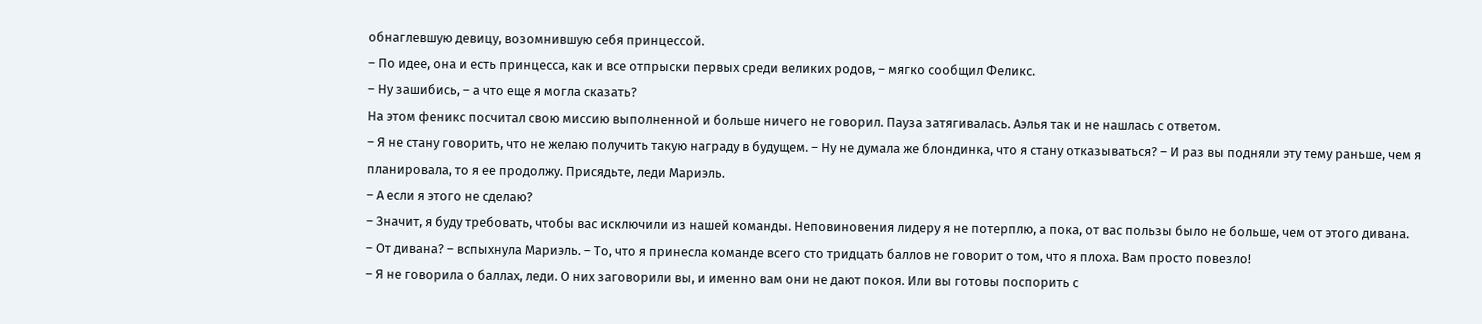обнаглевшую девицу, возомнившую себя принцессой.
– По идее, она и есть принцесса, как и все отпрыски первых среди великих родов, – мягко сообщил Феликс.
– Ну зашибись, – а что еще я могла сказать?
На этом феникс посчитал свою миссию выполненной и больше ничего не говорил. Пауза затягивалась. Аэлья так и не нашлась с ответом.
– Я не стану говорить, что не желаю получить такую награду в будущем. – Ну не думала же блондинка, что я стану отказываться? – И раз вы подняли эту тему раньше, чем я планировала, то я ее продолжу. Присядьте, леди Мариэль.
– А если я этого не сделаю?
– Значит, я буду требовать, чтобы вас исключили из нашей команды. Неповиновения лидеру я не потерплю, а пока, от вас пользы было не больше, чем от этого дивана.
– От дивана? – вспыхнула Мариэль. – То, что я принесла команде всего сто тридцать баллов не говорит о том, что я плоха. Вам просто повезло!
– Я не говорила о баллах, леди. О них заговорили вы, и именно вам они не дают покоя. Или вы готовы поспорить с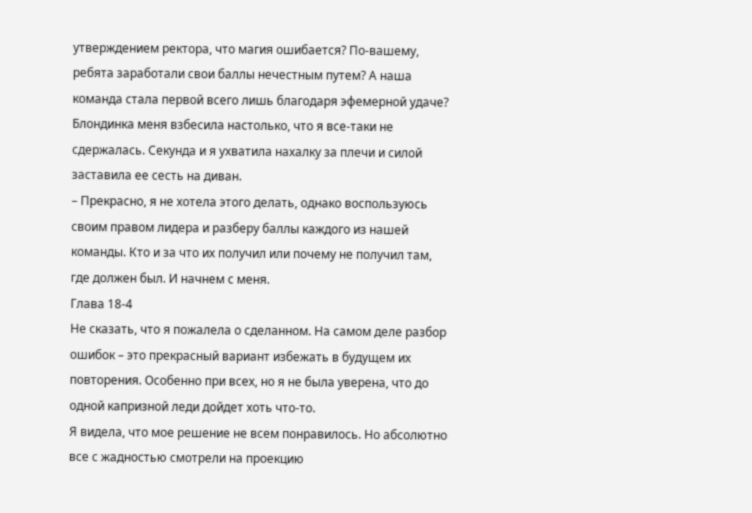утверждением ректора, что магия ошибается? По-вашему, ребята заработали свои баллы нечестным путем? А наша команда стала первой всего лишь благодаря эфемерной удаче?
Блондинка меня взбесила настолько, что я все-таки не сдержалась. Секунда и я ухватила нахалку за плечи и силой заставила ее сесть на диван.
– Прекрасно, я не хотела этого делать, однако воспользуюсь своим правом лидера и разберу баллы каждого из нашей команды. Кто и за что их получил или почему не получил там, где должен был. И начнем с меня.
Глава 18-4
Не сказать, что я пожалела о сделанном. На самом деле разбор ошибок – это прекрасный вариант избежать в будущем их повторения. Особенно при всех, но я не была уверена, что до одной капризной леди дойдет хоть что-то.
Я видела, что мое решение не всем понравилось. Но абсолютно все с жадностью смотрели на проекцию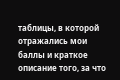таблицы, в которой отражались мои баллы и краткое описание того, за что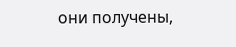они получены,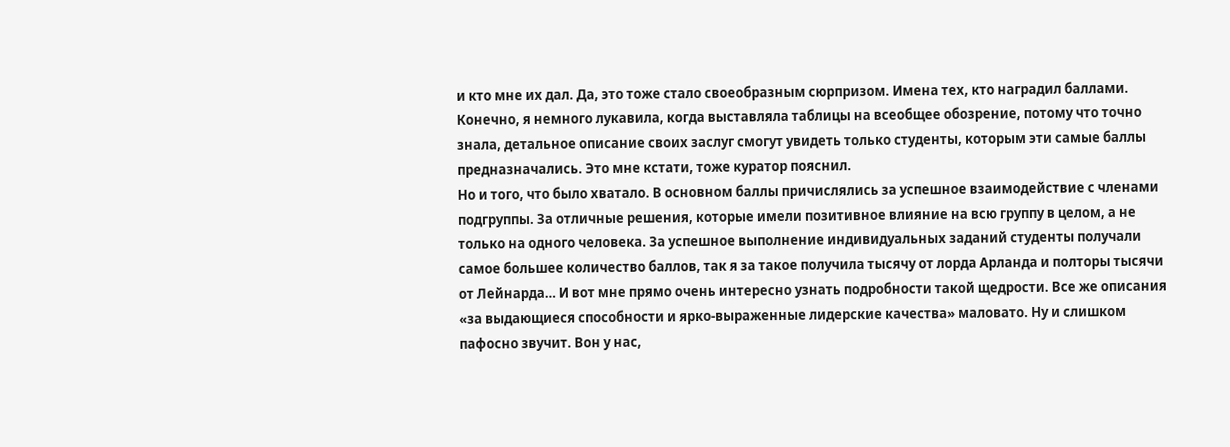и кто мне их дал. Да, это тоже стало своеобразным сюрпризом. Имена тех, кто наградил баллами.
Конечно, я немного лукавила, когда выставляла таблицы на всеобщее обозрение, потому что точно знала, детальное описание своих заслуг смогут увидеть только студенты, которым эти самые баллы предназначались. Это мне кстати, тоже куратор пояснил.
Но и того, что было хватало. В основном баллы причислялись за успешное взаимодействие с членами подгруппы. За отличные решения, которые имели позитивное влияние на всю группу в целом, а не только на одного человека. За успешное выполнение индивидуальных заданий студенты получали самое большее количество баллов, так я за такое получила тысячу от лорда Арланда и полторы тысячи от Лейнарда… И вот мне прямо очень интересно узнать подробности такой щедрости. Все же описания «за выдающиеся способности и ярко-выраженные лидерские качества» маловато. Ну и слишком пафосно звучит. Вон у нас,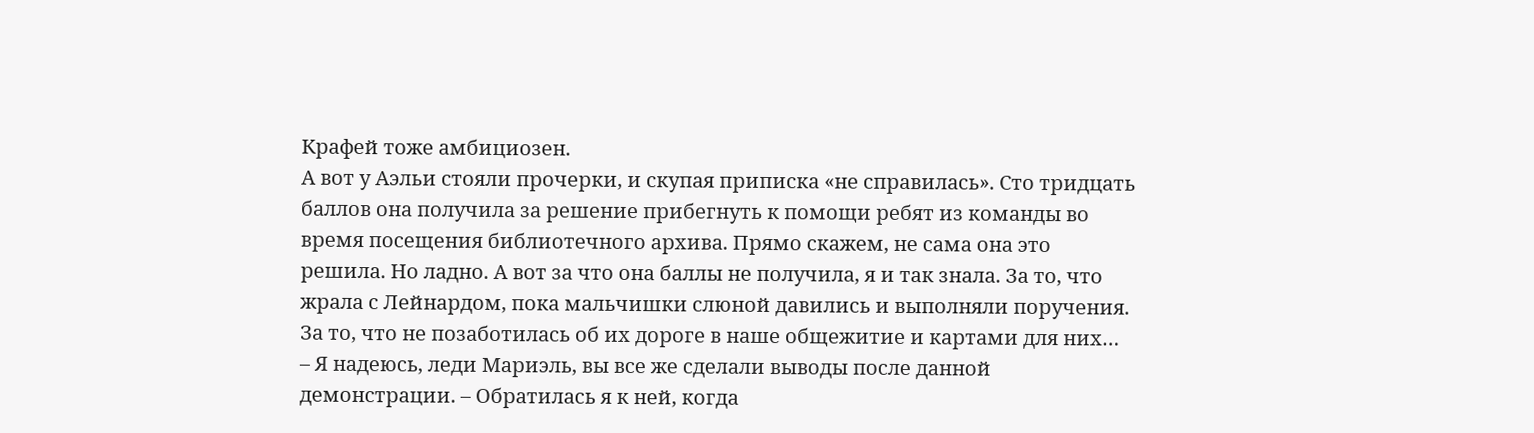Крафей тоже амбициозен.
А вот у Аэльи стояли прочерки, и скупая приписка «не справилась». Сто тридцать баллов она получила за решение прибегнуть к помощи ребят из команды во время посещения библиотечного архива. Прямо скажем, не сама она это решила. Но ладно. А вот за что она баллы не получила, я и так знала. За то, что жрала с Лейнардом, пока мальчишки слюной давились и выполняли поручения. За то, что не позаботилась об их дороге в наше общежитие и картами для них…
– Я надеюсь, леди Мариэль, вы все же сделали выводы после данной демонстрации. – Обратилась я к ней, когда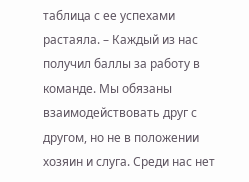таблица с ее успехами растаяла. – Каждый из нас получил баллы за работу в команде. Мы обязаны взаимодействовать друг с другом, но не в положении хозяин и слуга. Среди нас нет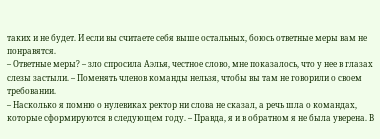таких и не будет. И если вы считаете себя выше остальных, боюсь ответные меры вам не понравятся.
– Ответные меры? – зло спросила Аэлья, честное слово, мне показалось, что у нее в глазах слезы застыли. – Поменять членов команды нельзя, чтобы вы там не говорили о своем требовании.
– Насколько я помню о нулевиках ректор ни слова не сказал, а речь шла о командах, которые сформируются в следующем году. – Правда, я и в обратном я не была уверена. В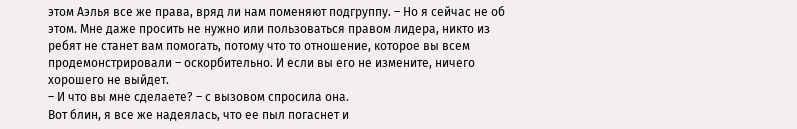этом Аэлья все же права, вряд ли нам поменяют подгруппу. – Но я сейчас не об этом. Мне даже просить не нужно или пользоваться правом лидера, никто из ребят не станет вам помогать, потому что то отношение, которое вы всем продемонстрировали – оскорбительно. И если вы его не измените, ничего хорошего не выйдет.
– И что вы мне сделаете? – с вызовом спросила она.
Вот блин, я все же надеялась, что ее пыл погаснет и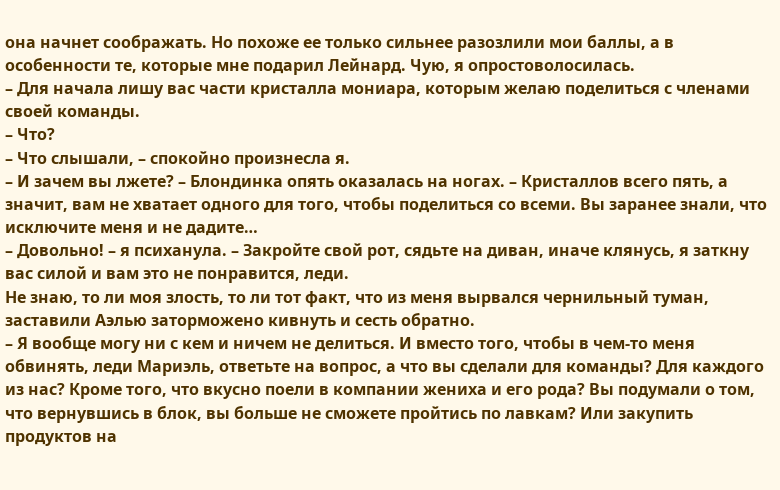она начнет соображать. Но похоже ее только сильнее разозлили мои баллы, а в особенности те, которые мне подарил Лейнард. Чую, я опростоволосилась.
– Для начала лишу вас части кристалла мониара, которым желаю поделиться с членами своей команды.
– Что?
– Что слышали, – спокойно произнесла я.
– И зачем вы лжете? – Блондинка опять оказалась на ногах. – Кристаллов всего пять, а значит, вам не хватает одного для того, чтобы поделиться со всеми. Вы заранее знали, что исключите меня и не дадите…
– Довольно! – я психанула. – Закройте свой рот, сядьте на диван, иначе клянусь, я заткну вас силой и вам это не понравится, леди.
Не знаю, то ли моя злость, то ли тот факт, что из меня вырвался чернильный туман, заставили Аэлью заторможено кивнуть и сесть обратно.
– Я вообще могу ни с кем и ничем не делиться. И вместо того, чтобы в чем-то меня обвинять, леди Мариэль, ответьте на вопрос, а что вы сделали для команды? Для каждого из нас? Кроме того, что вкусно поели в компании жениха и его рода? Вы подумали о том, что вернувшись в блок, вы больше не сможете пройтись по лавкам? Или закупить продуктов на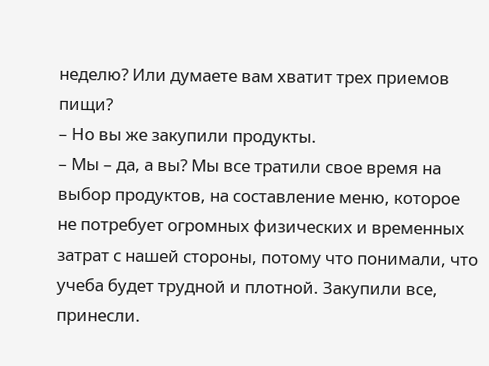неделю? Или думаете вам хватит трех приемов пищи?
– Но вы же закупили продукты.
– Мы – да, а вы? Мы все тратили свое время на выбор продуктов, на составление меню, которое не потребует огромных физических и временных затрат с нашей стороны, потому что понимали, что учеба будет трудной и плотной. Закупили все, принесли.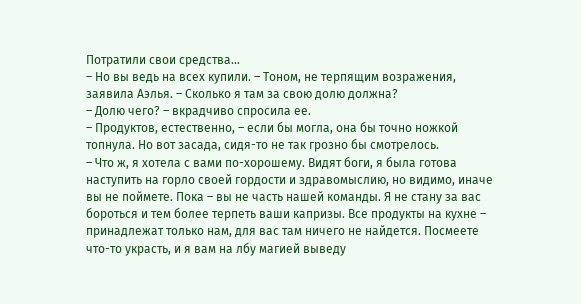Потратили свои средства…
– Но вы ведь на всех купили. – Тоном, не терпящим возражения, заявила Аэлья. – Сколько я там за свою долю должна?
– Долю чего? – вкрадчиво спросила ее.
– Продуктов, естественно, – если бы могла, она бы точно ножкой топнула. Но вот засада, сидя-то не так грозно бы смотрелось.
– Что ж, я хотела с вами по-хорошему. Видят боги, я была готова наступить на горло своей гордости и здравомыслию, но видимо, иначе вы не поймете. Пока – вы не часть нашей команды. Я не стану за вас бороться и тем более терпеть ваши капризы. Все продукты на кухне – принадлежат только нам, для вас там ничего не найдется. Посмеете что-то украсть, и я вам на лбу магией выведу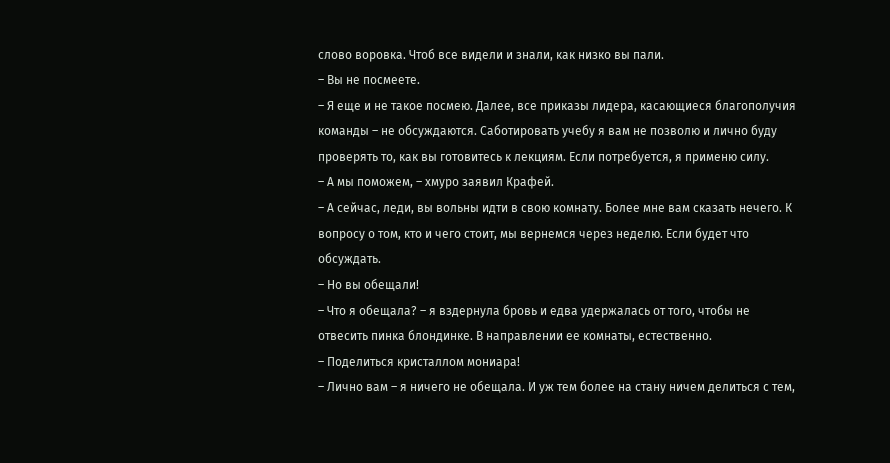слово воровка. Чтоб все видели и знали, как низко вы пали.
– Вы не посмеете.
– Я еще и не такое посмею. Далее, все приказы лидера, касающиеся благополучия команды – не обсуждаются. Саботировать учебу я вам не позволю и лично буду проверять то, как вы готовитесь к лекциям. Если потребуется, я применю силу.
– А мы поможем, – хмуро заявил Крафей.
– А сейчас, леди, вы вольны идти в свою комнату. Более мне вам сказать нечего. К вопросу о том, кто и чего стоит, мы вернемся через неделю. Если будет что обсуждать.
– Но вы обещали!
– Что я обещала? – я вздернула бровь и едва удержалась от того, чтобы не отвесить пинка блондинке. В направлении ее комнаты, естественно.
– Поделиться кристаллом мониара!
– Лично вам – я ничего не обещала. И уж тем более на стану ничем делиться с тем,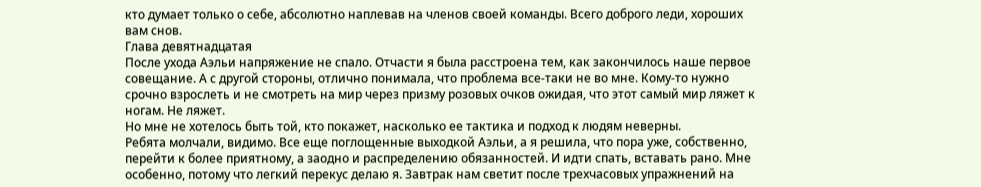кто думает только о себе, абсолютно наплевав на членов своей команды. Всего доброго леди, хороших вам снов.
Глава девятнадцатая
После ухода Аэльи напряжение не спало. Отчасти я была расстроена тем, как закончилось наше первое совещание. А с другой стороны, отлично понимала, что проблема все-таки не во мне. Кому-то нужно срочно взрослеть и не смотреть на мир через призму розовых очков ожидая, что этот самый мир ляжет к ногам. Не ляжет.
Но мне не хотелось быть той, кто покажет, насколько ее тактика и подход к людям неверны.
Ребята молчали, видимо. Все еще поглощенные выходкой Аэльи, а я решила, что пора уже, собственно, перейти к более приятному, а заодно и распределению обязанностей. И идти спать, вставать рано. Мне особенно, потому что легкий перекус делаю я. Завтрак нам светит после трехчасовых упражнений на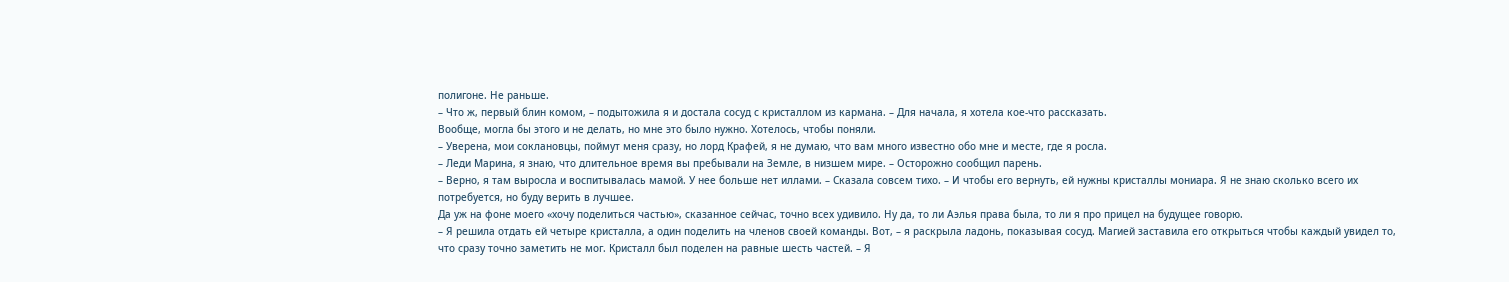полигоне. Не раньше.
– Что ж, первый блин комом, – подытожила я и достала сосуд с кристаллом из кармана. – Для начала, я хотела кое-что рассказать.
Вообще, могла бы этого и не делать, но мне это было нужно. Хотелось, чтобы поняли.
– Уверена, мои соклановцы, поймут меня сразу, но лорд Крафей, я не думаю, что вам много известно обо мне и месте, где я росла.
– Леди Марина, я знаю, что длительное время вы пребывали на Земле, в низшем мире. – Осторожно сообщил парень.
– Верно, я там выросла и воспитывалась мамой. У нее больше нет иллами. – Сказала совсем тихо. – И чтобы его вернуть, ей нужны кристаллы мониара. Я не знаю сколько всего их потребуется, но буду верить в лучшее.
Да уж на фоне моего «хочу поделиться частью», сказанное сейчас, точно всех удивило. Ну да, то ли Аэлья права была, то ли я про прицел на будущее говорю.
– Я решила отдать ей четыре кристалла, а один поделить на членов своей команды. Вот, – я раскрыла ладонь, показывая сосуд. Магией заставила его открыться чтобы каждый увидел то, что сразу точно заметить не мог. Кристалл был поделен на равные шесть частей. – Я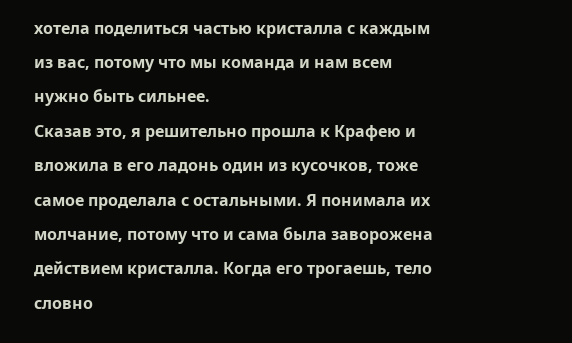хотела поделиться частью кристалла с каждым из вас, потому что мы команда и нам всем нужно быть сильнее.
Сказав это, я решительно прошла к Крафею и вложила в его ладонь один из кусочков, тоже самое проделала с остальными. Я понимала их молчание, потому что и сама была заворожена действием кристалла. Когда его трогаешь, тело словно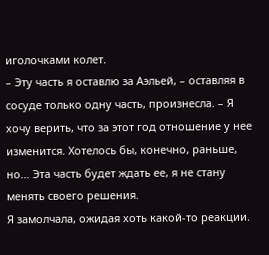иголочками колет.
– Эту часть я оставлю за Аэльей, – оставляя в сосуде только одну часть, произнесла. – Я хочу верить, что за этот год отношение у нее изменится. Хотелось бы, конечно, раньше, но… Эта часть будет ждать ее, я не стану менять своего решения.
Я замолчала, ожидая хоть какой-то реакции.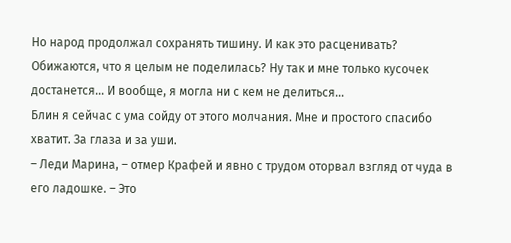Но народ продолжал сохранять тишину. И как это расценивать? Обижаются, что я целым не поделилась? Ну так и мне только кусочек достанется... И вообще, я могла ни с кем не делиться…
Блин я сейчас с ума сойду от этого молчания. Мне и простого спасибо хватит. За глаза и за уши.
– Леди Марина, – отмер Крафей и явно с трудом оторвал взгляд от чуда в его ладошке. – Это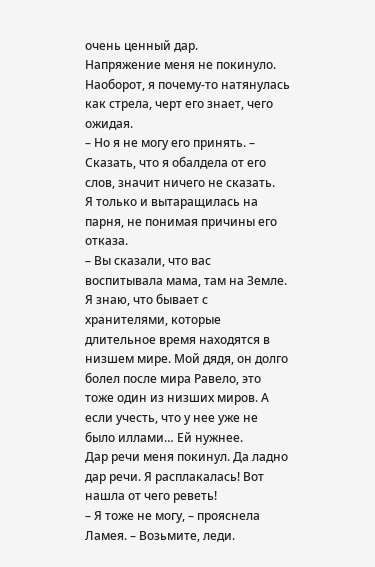очень ценный дар.
Напряжение меня не покинуло. Наоборот, я почему-то натянулась как стрела, черт его знает, чего ожидая.
– Но я не могу его принять. – Сказать, что я обалдела от его слов, значит ничего не сказать.
Я только и вытаращилась на парня, не понимая причины его отказа.
– Вы сказали, что вас воспитывала мама, там на Земле. Я знаю, что бывает с хранителями, которые длительное время находятся в низшем мире. Мой дядя, он долго болел после мира Равело, это тоже один из низших миров. А если учесть, что у нее уже не было иллами… Ей нужнее.
Дар речи меня покинул. Да ладно дар речи. Я расплакалась! Вот нашла от чего реветь!
– Я тоже не могу, – прояснела Ламея. – Возьмите, леди.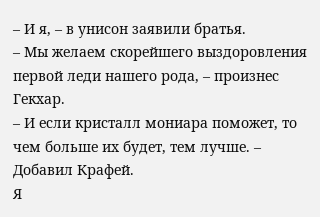– И я, – в унисон заявили братья.
– Мы желаем скорейшего выздоровления первой леди нашего рода, – произнес Гекхар.
– И если кристалл мониара поможет, то чем больше их будет, тем лучше. – Добавил Крафей.
Я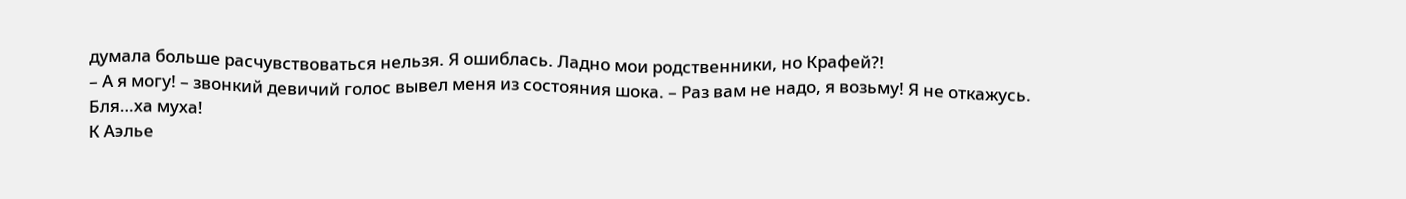думала больше расчувствоваться нельзя. Я ошиблась. Ладно мои родственники, но Крафей?!
– А я могу! – звонкий девичий голос вывел меня из состояния шока. – Раз вам не надо, я возьму! Я не откажусь.
Бля…ха муха!
К Аэлье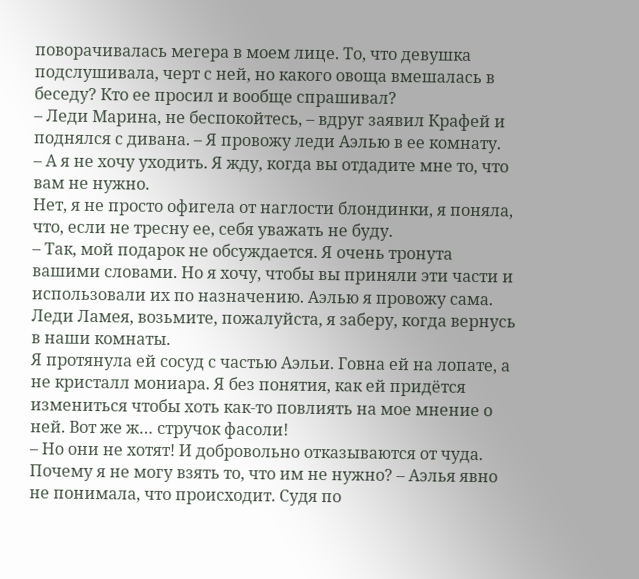поворачивалась мегера в моем лице. То, что девушка подслушивала, черт с ней, но какого овоща вмешалась в беседу? Кто ее просил и вообще спрашивал?
– Леди Марина, не беспокойтесь, – вдруг заявил Крафей и поднялся с дивана. – Я провожу леди Аэлью в ее комнату.
– А я не хочу уходить. Я жду, когда вы отдадите мне то, что вам не нужно.
Нет, я не просто офигела от наглости блондинки, я поняла, что, если не тресну ее, себя уважать не буду.
– Так, мой подарок не обсуждается. Я очень тронута вашими словами. Но я хочу, чтобы вы приняли эти части и использовали их по назначению. Аэлью я провожу сама. Леди Ламея, возьмите, пожалуйста, я заберу, когда вернусь в наши комнаты.
Я протянула ей сосуд с частью Аэльи. Говна ей на лопате, а не кристалл мониара. Я без понятия, как ей придётся измениться чтобы хоть как-то повлиять на мое мнение о ней. Вот же ж… стручок фасоли!
– Но они не хотят! И добровольно отказываются от чуда. Почему я не могу взять то, что им не нужно? – Аэлья явно не понимала, что происходит. Судя по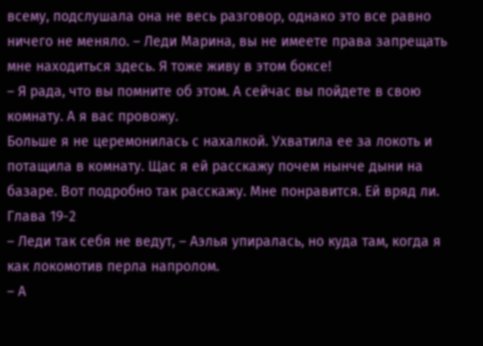всему, подслушала она не весь разговор, однако это все равно ничего не меняло. – Леди Марина, вы не имеете права запрещать мне находиться здесь. Я тоже живу в этом боксе!
– Я рада, что вы помните об этом. А сейчас вы пойдете в свою комнату. А я вас провожу.
Больше я не церемонилась с нахалкой. Ухватила ее за локоть и потащила в комнату. Щас я ей расскажу почем нынче дыни на базаре. Вот подробно так расскажу. Мне понравится. Ей вряд ли.
Глава 19-2
– Леди так себя не ведут, – Аэлья упиралась, но куда там, когда я как локомотив перла напролом.
– А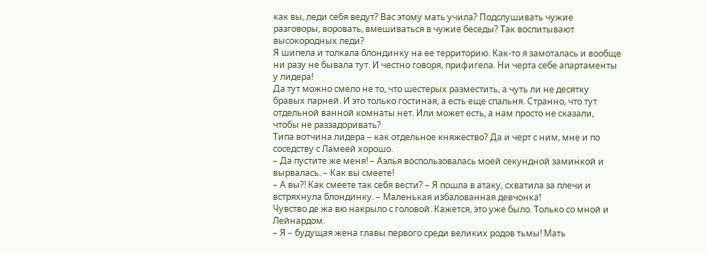как вы, леди себя ведут? Вас этому мать учила? Подслушивать чужие разговоры, воровать, вмешиваться в чужие беседы? Так воспитывают высокородных леди?
Я шипела и толкала блондинку на ее территорию. Как-то я замоталась и вообще ни разу не бывала тут. И честно говоря, прифигела. Ни черта себе апартаменты у лидера!
Да тут можно смело не то, что шестерых разместить, а чуть ли не десятку бравых парней. И это только гостиная, а есть еще спальня. Странно, что тут отдельной ванной комнаты нет. Или может есть, а нам просто не сказали, чтобы не раззадоривать?
Типа вотчина лидера – как отдельное княжество? Да и черт с ним, мне и по соседству с Ламеей хорошо.
– Да пустите же меня! – Аэлья воспользовалась моей секундной заминкой и вырвалась. – Как вы смеете!
– А вы?! Как смеете так себя вести? – Я пошла в атаку, схватила за плечи и встряхнула блондинку. – Маленькая избалованная девчонка!
Чувство де жа вю накрыло с головой. Кажется, это уже было. Только со мной и Лейнардом.
– Я – будущая жена главы первого среди великих родов тьмы! Мать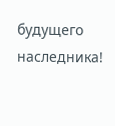будущего наследника!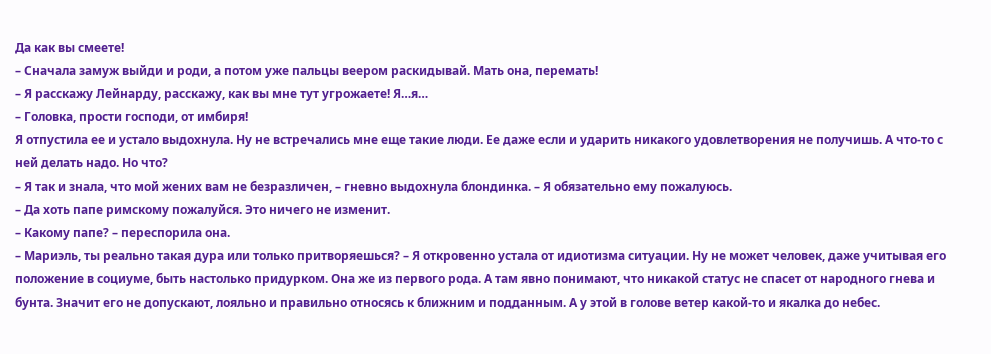Да как вы смеете!
– Сначала замуж выйди и роди, а потом уже пальцы веером раскидывай. Мать она, перемать!
– Я расскажу Лейнарду, расскажу, как вы мне тут угрожаете! Я…я…
– Головка, прости господи, от имбиря!
Я отпустила ее и устало выдохнула. Ну не встречались мне еще такие люди. Ее даже если и ударить никакого удовлетворения не получишь. А что-то с ней делать надо. Но что?
– Я так и знала, что мой жених вам не безразличен, – гневно выдохнула блондинка. – Я обязательно ему пожалуюсь.
– Да хоть папе римскому пожалуйся. Это ничего не изменит.
– Какому папе? – переспорила она.
– Мариэль, ты реально такая дура или только притворяешься? – Я откровенно устала от идиотизма ситуации. Ну не может человек, даже учитывая его положение в социуме, быть настолько придурком. Она же из первого рода. А там явно понимают, что никакой статус не спасет от народного гнева и бунта. Значит его не допускают, лояльно и правильно относясь к ближним и подданным. А у этой в голове ветер какой-то и якалка до небес.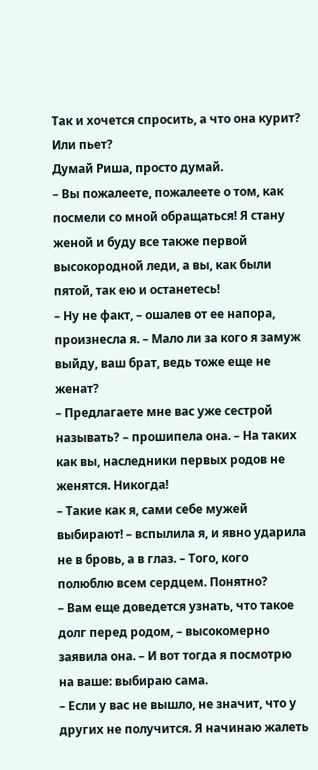Так и хочется спросить, а что она курит? Или пьет?
Думай Риша, просто думай.
– Вы пожалеете, пожалеете о том, как посмели со мной обращаться! Я стану женой и буду все также первой высокородной леди, а вы, как были пятой, так ею и останетесь!
– Ну не факт, – ошалев от ее напора, произнесла я. – Мало ли за кого я замуж выйду, ваш брат, ведь тоже еще не женат?
– Предлагаете мне вас уже сестрой называть? – прошипела она. – На таких как вы, наследники первых родов не женятся. Никогда!
– Такие как я, сами себе мужей выбирают! – вспылила я, и явно ударила не в бровь, а в глаз. – Того, кого полюблю всем сердцем. Понятно?
– Вам еще доведется узнать, что такое долг перед родом, – высокомерно заявила она. – И вот тогда я посмотрю на ваше: выбираю сама.
– Если у вас не вышло, не значит, что у других не получится. Я начинаю жалеть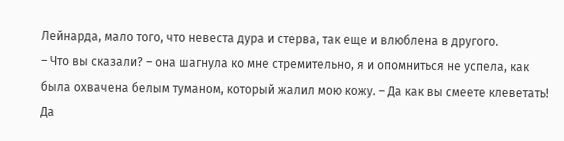Лейнарда, мало того, что невеста дура и стерва, так еще и влюблена в другого.
– Что вы сказали? – она шагнула ко мне стремительно, я и опомниться не успела, как была охвачена белым туманом, который жалил мою кожу. – Да как вы смеете клеветать!
Да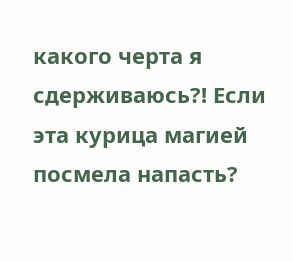какого черта я сдерживаюсь?! Если эта курица магией посмела напасть?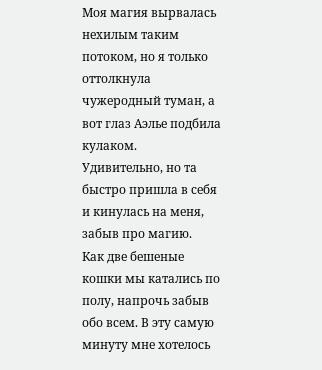Моя магия вырвалась нехилым таким потоком, но я только оттолкнула чужеродный туман, а вот глаз Аэлье подбила кулаком.
Удивительно, но та быстро пришла в себя и кинулась на меня, забыв про магию.
Как две бешеные кошки мы катались по полу, напрочь забыв обо всем. В эту самую минуту мне хотелось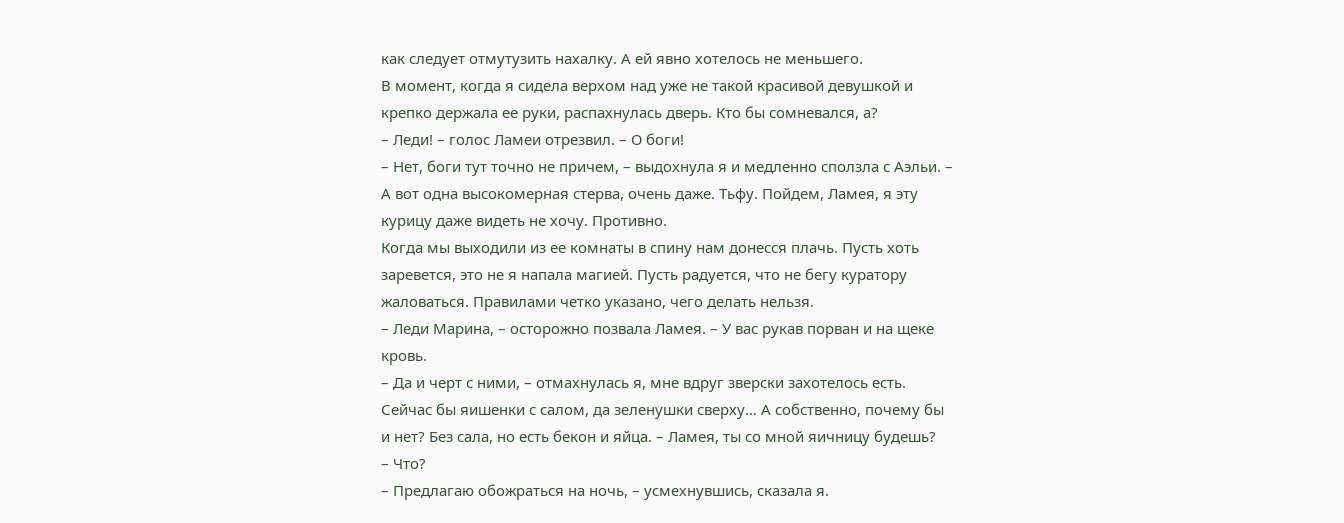как следует отмутузить нахалку. А ей явно хотелось не меньшего.
В момент, когда я сидела верхом над уже не такой красивой девушкой и крепко держала ее руки, распахнулась дверь. Кто бы сомневался, а?
– Леди! – голос Ламеи отрезвил. – О боги!
– Нет, боги тут точно не причем, – выдохнула я и медленно сползла с Аэльи. – А вот одна высокомерная стерва, очень даже. Тьфу. Пойдем, Ламея, я эту курицу даже видеть не хочу. Противно.
Когда мы выходили из ее комнаты в спину нам донесся плачь. Пусть хоть заревется, это не я напала магией. Пусть радуется, что не бегу куратору жаловаться. Правилами четко указано, чего делать нельзя.
– Леди Марина, – осторожно позвала Ламея. – У вас рукав порван и на щеке кровь.
– Да и черт с ними, – отмахнулась я, мне вдруг зверски захотелось есть. Сейчас бы яишенки с салом, да зеленушки сверху… А собственно, почему бы и нет? Без сала, но есть бекон и яйца. – Ламея, ты со мной яичницу будешь?
– Что?
– Предлагаю обожраться на ночь, – усмехнувшись, сказала я.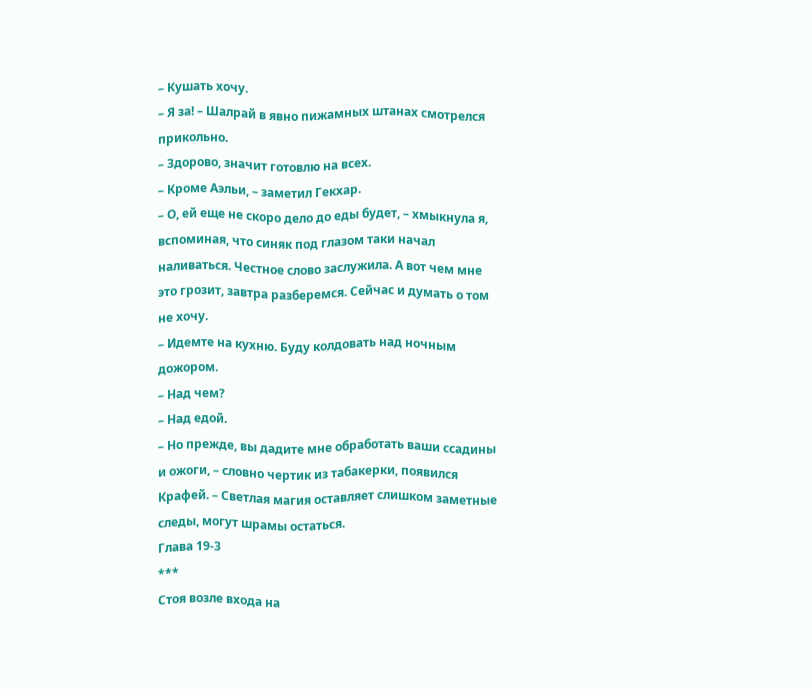– Кушать хочу.
– Я за! – Шалрай в явно пижамных штанах смотрелся прикольно.
– Здорово, значит готовлю на всех.
– Кроме Аэльи, – заметил Гекхар.
– О, ей еще не скоро дело до еды будет, – хмыкнула я, вспоминая, что синяк под глазом таки начал наливаться. Честное слово заслужила. А вот чем мне это грозит, завтра разберемся. Сейчас и думать о том не хочу.
– Идемте на кухню. Буду колдовать над ночным дожором.
– Над чем?
– Над едой.
– Но прежде, вы дадите мне обработать ваши ссадины и ожоги, – словно чертик из табакерки, появился Крафей. – Светлая магия оставляет слишком заметные следы, могут шрамы остаться.
Глава 19-3
***
Стоя возле входа на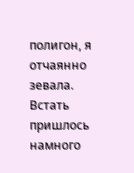полигон, я отчаянно зевала. Встать пришлось намного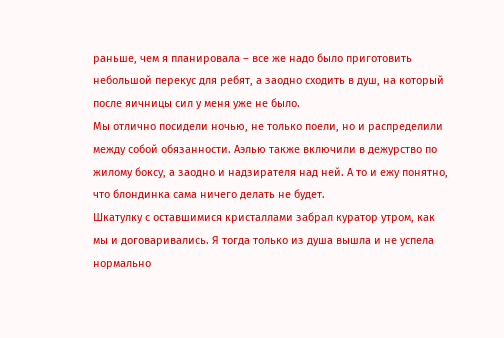раньше, чем я планировала – все же надо было приготовить небольшой перекус для ребят, а заодно сходить в душ, на который после яичницы сил у меня уже не было.
Мы отлично посидели ночью, не только поели, но и распределили между собой обязанности. Аэлью также включили в дежурство по жилому боксу, а заодно и надзирателя над ней. А то и ежу понятно, что блондинка сама ничего делать не будет.
Шкатулку с оставшимися кристаллами забрал куратор утром, как мы и договаривались. Я тогда только из душа вышла и не успела нормально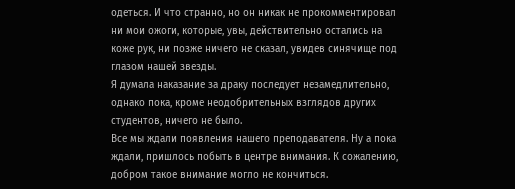одеться. И что странно, но он никак не прокомментировал ни мои ожоги, которые, увы, действительно остались на коже рук, ни позже ничего не сказал, увидев синячище под глазом нашей звезды.
Я думала наказание за драку последует незамедлительно, однако пока, кроме неодобрительных взглядов других студентов, ничего не было.
Все мы ждали появления нашего преподавателя. Ну а пока ждали, пришлось побыть в центре внимания. К сожалению, добром такое внимание могло не кончиться.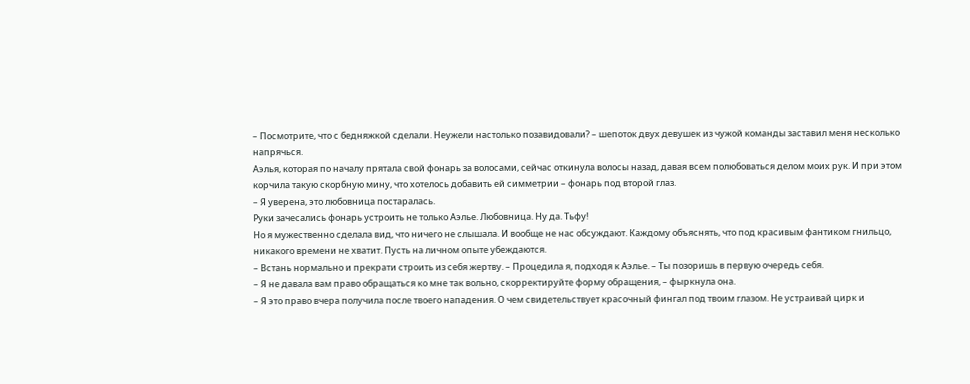– Посмотрите, что с бедняжкой сделали. Неужели настолько позавидовали? – шепоток двух девушек из чужой команды заставил меня несколько напрячься.
Аэлья, которая по началу прятала свой фонарь за волосами, сейчас откинула волосы назад, давая всем полюбоваться делом моих рук. И при этом корчила такую скорбную мину, что хотелось добавить ей симметрии – фонарь под второй глаз.
– Я уверена, это любовница постаралась.
Руки зачесались фонарь устроить не только Аэлье. Любовница. Ну да. Тьфу!
Но я мужественно сделала вид, что ничего не слышала. И вообще не нас обсуждают. Каждому объяснять, что под красивым фантиком гнильцо, никакого времени не хватит. Пусть на личном опыте убеждаются.
– Встань нормально и прекрати строить из себя жертву. – Процедила я, подходя к Аэлье. – Ты позоришь в первую очередь себя.
– Я не давала вам право обращаться ко мне так вольно, скорректируйте форму обращения, – фыркнула она.
– Я это право вчера получила после твоего нападения. О чем свидетельствует красочный фингал под твоим глазом. Не устраивай цирк и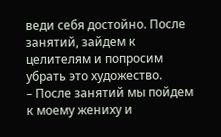веди себя достойно. После занятий, зайдем к целителям и попросим убрать это художество.
– После занятий мы пойдем к моему жениху и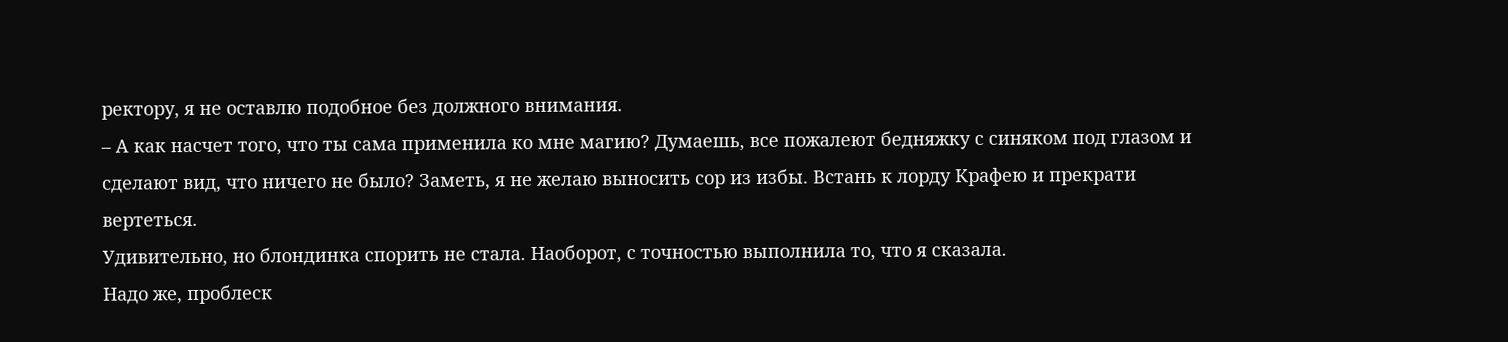ректору, я не оставлю подобное без должного внимания.
– А как насчет того, что ты сама применила ко мне магию? Думаешь, все пожалеют бедняжку с синяком под глазом и сделают вид, что ничего не было? Заметь, я не желаю выносить сор из избы. Встань к лорду Крафею и прекрати вертеться.
Удивительно, но блондинка спорить не стала. Наоборот, с точностью выполнила то, что я сказала.
Надо же, проблеск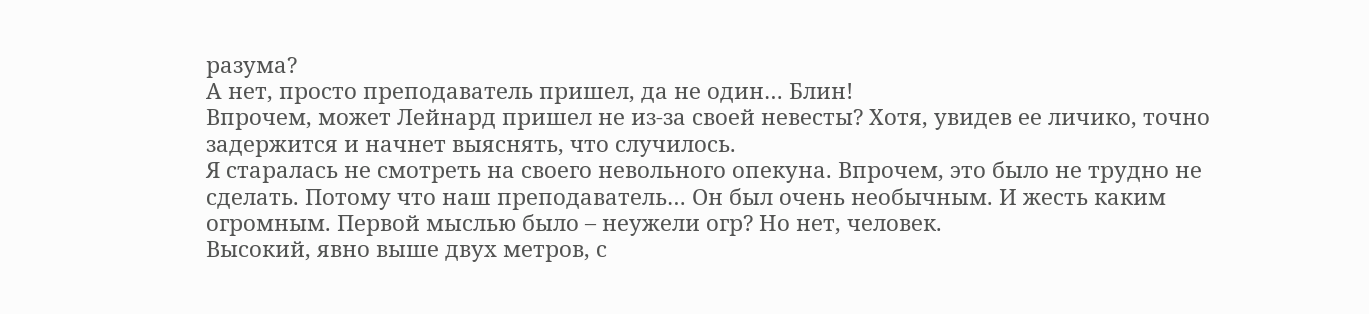разума?
А нет, просто преподаватель пришел, да не один… Блин!
Впрочем, может Лейнард пришел не из-за своей невесты? Хотя, увидев ее личико, точно задержится и начнет выяснять, что случилось.
Я старалась не смотреть на своего невольного опекуна. Впрочем, это было не трудно не сделать. Потому что наш преподаватель… Он был очень необычным. И жесть каким огромным. Первой мыслью было – неужели огр? Но нет, человек.
Высокий, явно выше двух метров, с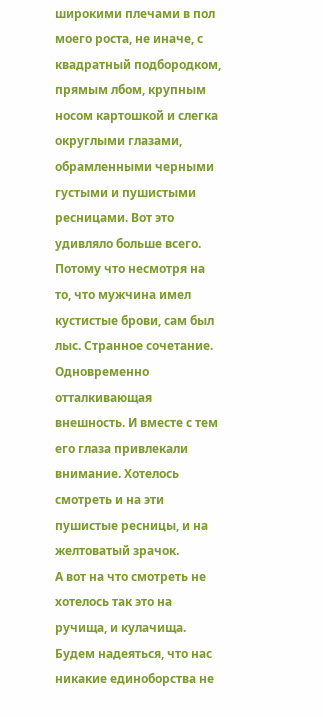широкими плечами в пол моего роста, не иначе, с квадратный подбородком, прямым лбом, крупным носом картошкой и слегка округлыми глазами, обрамленными черными густыми и пушистыми ресницами. Вот это удивляло больше всего. Потому что несмотря на то, что мужчина имел кустистые брови, сам был лыс. Странное сочетание. Одновременно отталкивающая внешность. И вместе с тем его глаза привлекали внимание. Хотелось смотреть и на эти пушистые ресницы, и на желтоватый зрачок.
А вот на что смотреть не хотелось так это на ручища, и кулачища. Будем надеяться, что нас никакие единоборства не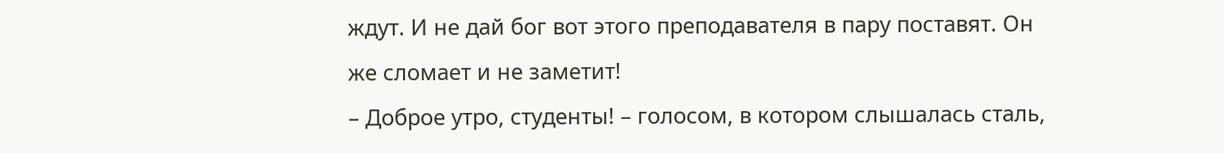ждут. И не дай бог вот этого преподавателя в пару поставят. Он же сломает и не заметит!
– Доброе утро, студенты! – голосом, в котором слышалась сталь,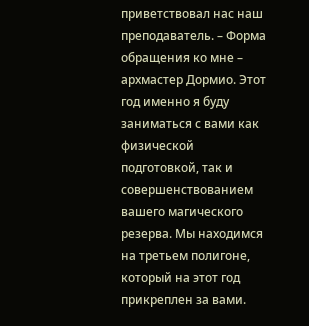приветствовал нас наш преподаватель. – Форма обращения ко мне – архмастер Дормио. Этот год именно я буду заниматься с вами как физической подготовкой, так и совершенствованием вашего магического резерва. Мы находимся на третьем полигоне, который на этот год прикреплен за вами.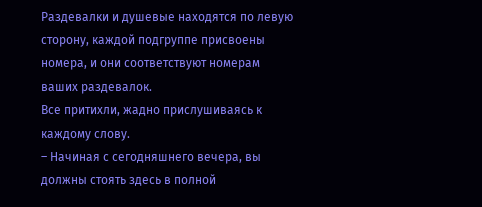Раздевалки и душевые находятся по левую сторону, каждой подгруппе присвоены номера, и они соответствуют номерам ваших раздевалок.
Все притихли, жадно прислушиваясь к каждому слову.
– Начиная с сегодняшнего вечера, вы должны стоять здесь в полной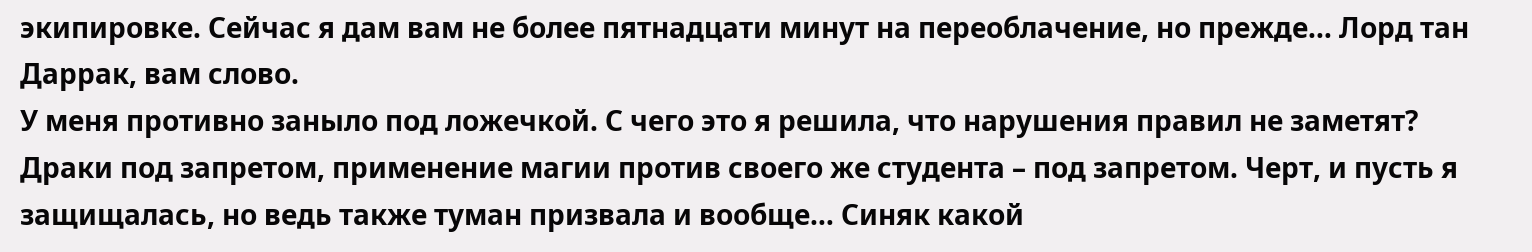экипировке. Сейчас я дам вам не более пятнадцати минут на переоблачение, но прежде… Лорд тан Даррак, вам слово.
У меня противно заныло под ложечкой. С чего это я решила, что нарушения правил не заметят? Драки под запретом, применение магии против своего же студента – под запретом. Черт, и пусть я защищалась, но ведь также туман призвала и вообще… Синяк какой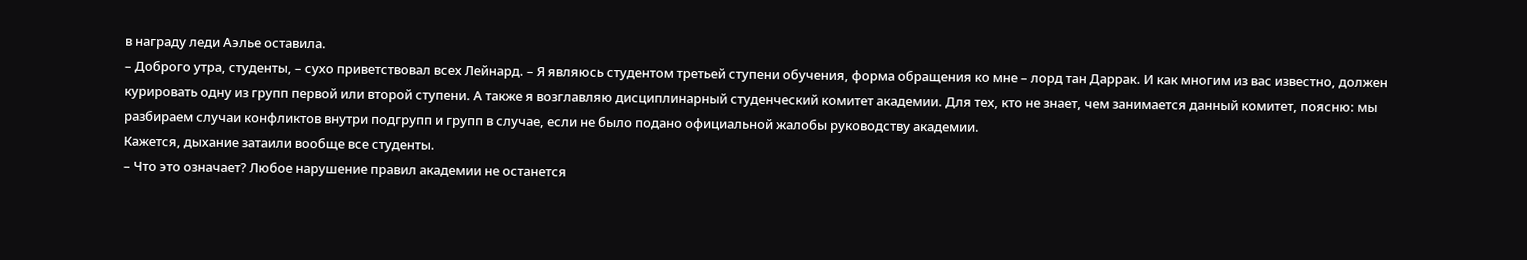в награду леди Аэлье оставила.
– Доброго утра, студенты, – сухо приветствовал всех Лейнард. – Я являюсь студентом третьей ступени обучения, форма обращения ко мне – лорд тан Даррак. И как многим из вас известно, должен курировать одну из групп первой или второй ступени. А также я возглавляю дисциплинарный студенческий комитет академии. Для тех, кто не знает, чем занимается данный комитет, поясню: мы разбираем случаи конфликтов внутри подгрупп и групп в случае, если не было подано официальной жалобы руководству академии.
Кажется, дыхание затаили вообще все студенты.
– Что это означает? Любое нарушение правил академии не останется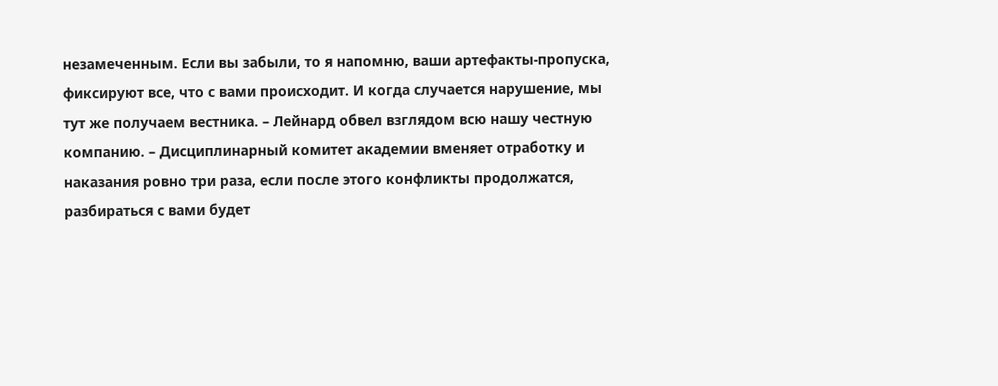незамеченным. Если вы забыли, то я напомню, ваши артефакты-пропуска, фиксируют все, что с вами происходит. И когда случается нарушение, мы тут же получаем вестника. – Лейнард обвел взглядом всю нашу честную компанию. – Дисциплинарный комитет академии вменяет отработку и наказания ровно три раза, если после этого конфликты продолжатся, разбираться с вами будет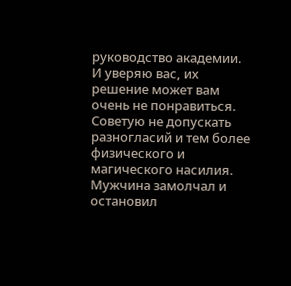руководство академии. И уверяю вас, их решение может вам очень не понравиться. Советую не допускать разногласий и тем более физического и магического насилия.
Мужчина замолчал и остановил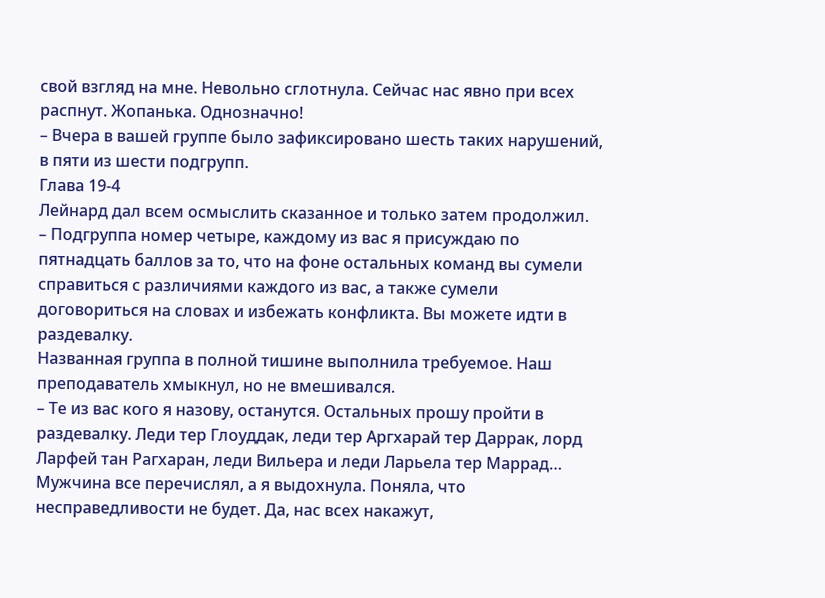свой взгляд на мне. Невольно сглотнула. Сейчас нас явно при всех распнут. Жопанька. Однозначно!
– Вчера в вашей группе было зафиксировано шесть таких нарушений, в пяти из шести подгрупп.
Глава 19-4
Лейнард дал всем осмыслить сказанное и только затем продолжил.
– Подгруппа номер четыре, каждому из вас я присуждаю по пятнадцать баллов за то, что на фоне остальных команд вы сумели справиться с различиями каждого из вас, а также сумели договориться на словах и избежать конфликта. Вы можете идти в раздевалку.
Названная группа в полной тишине выполнила требуемое. Наш преподаватель хмыкнул, но не вмешивался.
– Те из вас кого я назову, останутся. Остальных прошу пройти в раздевалку. Леди тер Глоуддак, леди тер Аргхарай тер Даррак, лорд Ларфей тан Рагхаран, леди Вильера и леди Ларьела тер Маррад…
Мужчина все перечислял, а я выдохнула. Поняла, что несправедливости не будет. Да, нас всех накажут,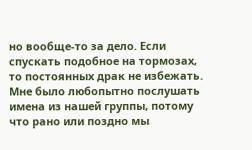но вообще-то за дело. Если спускать подобное на тормозах, то постоянных драк не избежать.
Мне было любопытно послушать имена из нашей группы, потому что рано или поздно мы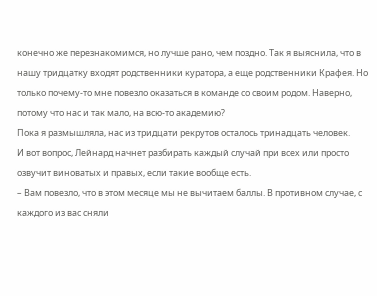конечно же перезнакомимся, но лучше рано, чем поздно. Так я выяснила, что в нашу тридцатку входят родственники куратора, а еще родственники Крафея. Но только почему-то мне повезло оказаться в команде со своим родом. Наверно, потому что нас и так мало, на всю-то академию?
Пока я размышляла, нас из тридцати рекрутов осталось тринадцать человек.
И вот вопрос, Лейнард начнет разбирать каждый случай при всех или просто озвучит виноватых и правых, если такие вообще есть.
– Вам повезло, что в этом месяце мы не вычитаем баллы. В противном случае, с каждого из вас сняли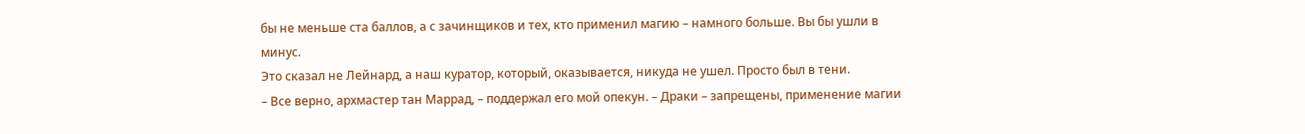бы не меньше ста баллов, а с зачинщиков и тех, кто применил магию – намного больше. Вы бы ушли в минус.
Это сказал не Лейнард, а наш куратор, который, оказывается, никуда не ушел. Просто был в тени.
– Все верно, архмастер тан Маррад, – поддержал его мой опекун. – Драки – запрещены, применение магии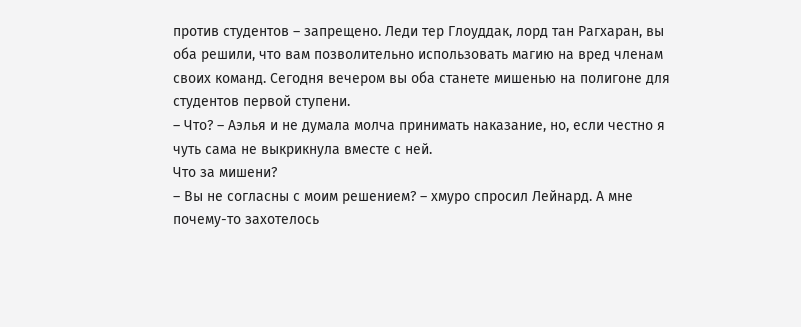против студентов – запрещено. Леди тер Глоуддак, лорд тан Рагхаран, вы оба решили, что вам позволительно использовать магию на вред членам своих команд. Сегодня вечером вы оба станете мишенью на полигоне для студентов первой ступени.
– Что? – Аэлья и не думала молча принимать наказание, но, если честно я чуть сама не выкрикнула вместе с ней.
Что за мишени?
– Вы не согласны с моим решением? – хмуро спросил Лейнард. А мне почему-то захотелось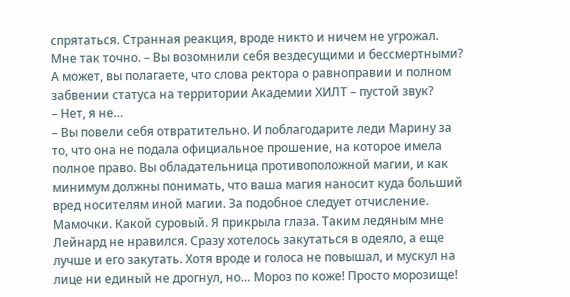спрятаться. Странная реакция, вроде никто и ничем не угрожал. Мне так точно. – Вы возомнили себя вездесущими и бессмертными? А может, вы полагаете, что слова ректора о равноправии и полном забвении статуса на территории Академии ХИЛТ – пустой звук?
– Нет, я не…
– Вы повели себя отвратительно. И поблагодарите леди Марину за то, что она не подала официальное прошение, на которое имела полное право. Вы обладательница противоположной магии, и как минимум должны понимать, что ваша магия наносит куда больший вред носителям иной магии. За подобное следует отчисление.
Мамочки. Какой суровый. Я прикрыла глаза. Таким ледяным мне Лейнард не нравился. Сразу хотелось закутаться в одеяло, а еще лучше и его закутать. Хотя вроде и голоса не повышал, и мускул на лице ни единый не дрогнул, но… Мороз по коже! Просто морозище!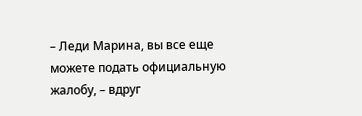– Леди Марина, вы все еще можете подать официальную жалобу, – вдруг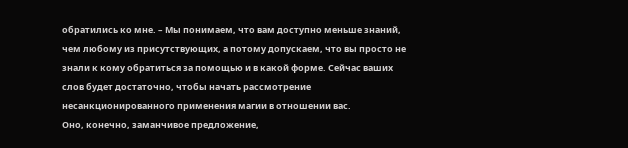обратились ко мне. – Мы понимаем, что вам доступно меньше знаний, чем любому из присутствующих, а потому допускаем, что вы просто не знали к кому обратиться за помощью и в какой форме. Сейчас ваших слов будет достаточно, чтобы начать рассмотрение несанкционированного применения магии в отношении вас.
Оно, конечно, заманчивое предложение,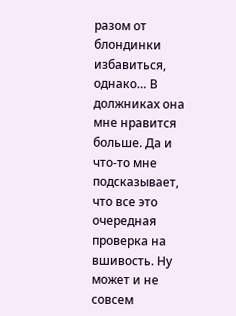разом от блондинки избавиться, однако… В должниках она мне нравится больше. Да и что-то мне подсказывает, что все это очередная проверка на вшивость. Ну может и не совсем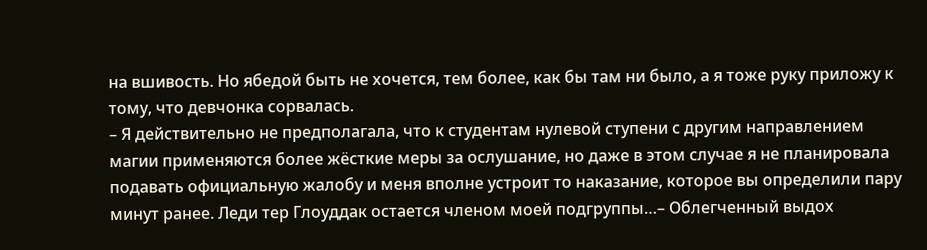на вшивость. Но ябедой быть не хочется, тем более, как бы там ни было, а я тоже руку приложу к тому, что девчонка сорвалась.
– Я действительно не предполагала, что к студентам нулевой ступени с другим направлением магии применяются более жёсткие меры за ослушание, но даже в этом случае я не планировала подавать официальную жалобу и меня вполне устроит то наказание, которое вы определили пару минут ранее. Леди тер Глоуддак остается членом моей подгруппы…– Облегченный выдох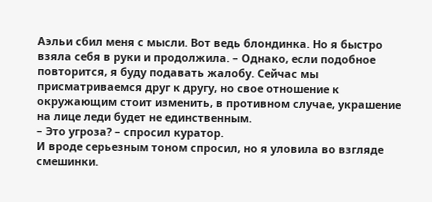Аэльи сбил меня с мысли. Вот ведь блондинка. Но я быстро взяла себя в руки и продолжила. – Однако, если подобное повторится, я буду подавать жалобу. Сейчас мы присматриваемся друг к другу, но свое отношение к окружающим стоит изменить, в противном случае, украшение на лице леди будет не единственным.
– Это угроза? – спросил куратор.
И вроде серьезным тоном спросил, но я уловила во взгляде смешинки.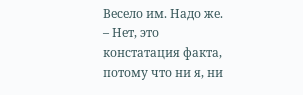Весело им. Надо же.
– Нет, это констатация факта, потому что ни я, ни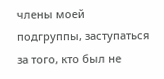члены моей подгруппы, заступаться за того, кто был не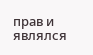прав и являлся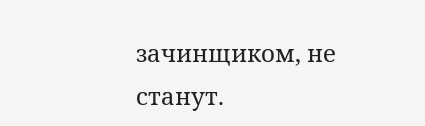зачинщиком, не станут.